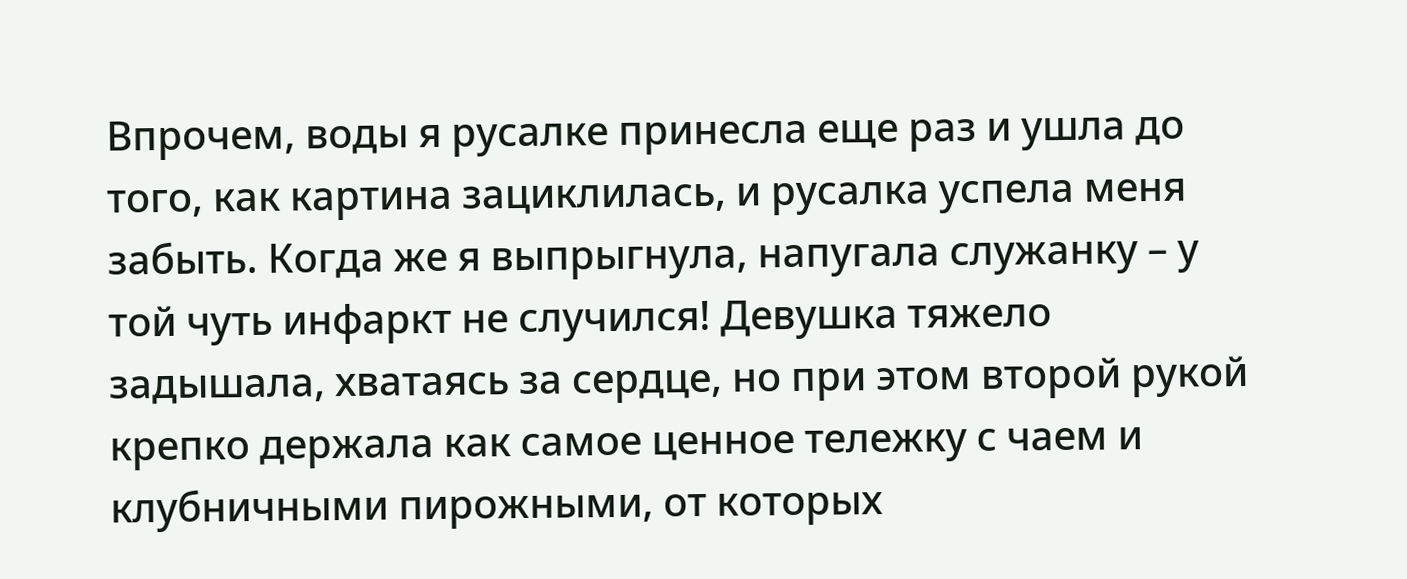Впрочем, воды я русалке принесла еще раз и ушла до того, как картина зациклилась, и русалка успела меня забыть. Когда же я выпрыгнула, напугала служанку – у той чуть инфаркт не случился! Девушка тяжело задышала, хватаясь за сердце, но при этом второй рукой крепко держала как самое ценное тележку с чаем и клубничными пирожными, от которых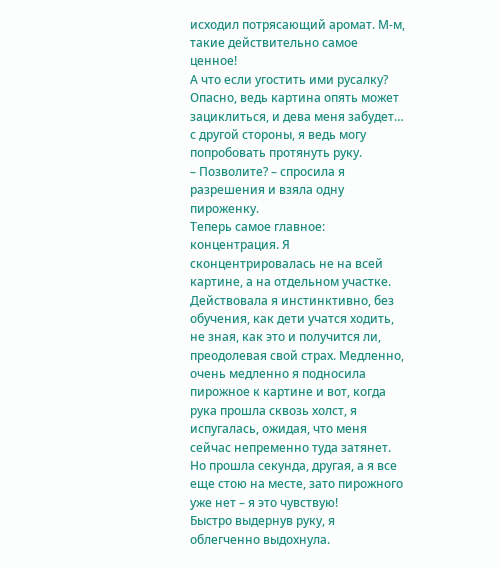исходил потрясающий аромат. М-м, такие действительно самое ценное!
А что если угостить ими русалку? Опасно, ведь картина опять может зациклиться, и дева меня забудет… с другой стороны, я ведь могу попробовать протянуть руку.
– Позволите? – спросила я разрешения и взяла одну пироженку.
Теперь самое главное: концентрация. Я сконцентрировалась не на всей картине, а на отдельном участке. Действовала я инстинктивно, без обучения, как дети учатся ходить, не зная, как это и получится ли, преодолевая свой страх. Медленно, очень медленно я подносила пирожное к картине и вот, когда рука прошла сквозь холст, я испугалась, ожидая, что меня сейчас непременно туда затянет. Но прошла секунда, другая, а я все еще стою на месте, зато пирожного уже нет – я это чувствую!
Быстро выдернув руку, я облегченно выдохнула.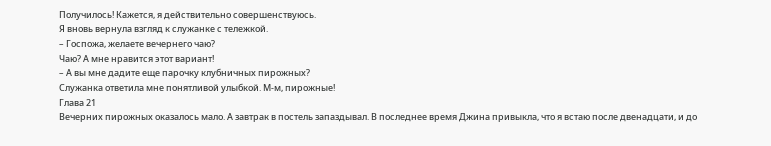Получилось! Кажется, я действительно совершенствуюсь.
Я вновь вернула взгляд к служанке с тележкой.
– Госпожа, желаете вечернего чаю?
Чаю? А мне нравится этот вариант!
– А вы мне дадите еще парочку клубничных пирожных?
Служанка ответила мне понятливой улыбкой. М-м, пирожные!
Глава 21
Вечерних пирожных оказалось мало. А завтрак в постель запаздывал. В последнее время Джина привыкла, что я встаю после двенадцати, и до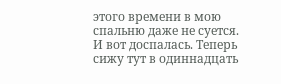этого времени в мою спальню даже не суется. И вот доспалась. Теперь сижу тут в одиннадцать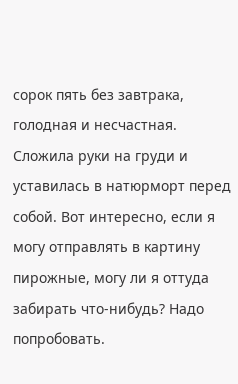сорок пять без завтрака, голодная и несчастная.
Сложила руки на груди и уставилась в натюрморт перед собой. Вот интересно, если я могу отправлять в картину пирожные, могу ли я оттуда забирать что-нибудь? Надо попробовать.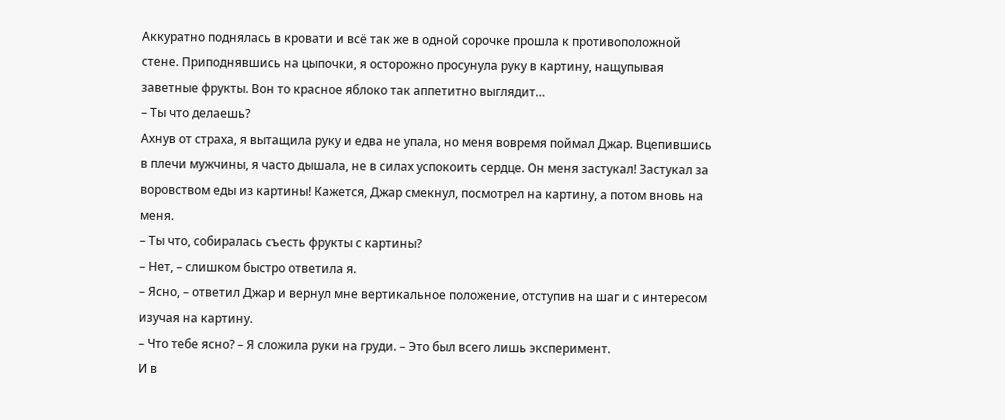Аккуратно поднялась в кровати и всё так же в одной сорочке прошла к противоположной стене. Приподнявшись на цыпочки, я осторожно просунула руку в картину, нащупывая заветные фрукты. Вон то красное яблоко так аппетитно выглядит…
– Ты что делаешь?
Ахнув от страха, я вытащила руку и едва не упала, но меня вовремя поймал Джар. Вцепившись в плечи мужчины, я часто дышала, не в силах успокоить сердце. Он меня застукал! Застукал за воровством еды из картины! Кажется, Джар смекнул, посмотрел на картину, а потом вновь на меня.
– Ты что, собиралась съесть фрукты с картины?
– Нет, – слишком быстро ответила я.
– Ясно, – ответил Джар и вернул мне вертикальное положение, отступив на шаг и с интересом изучая на картину.
– Что тебе ясно? – Я сложила руки на груди. – Это был всего лишь эксперимент.
И в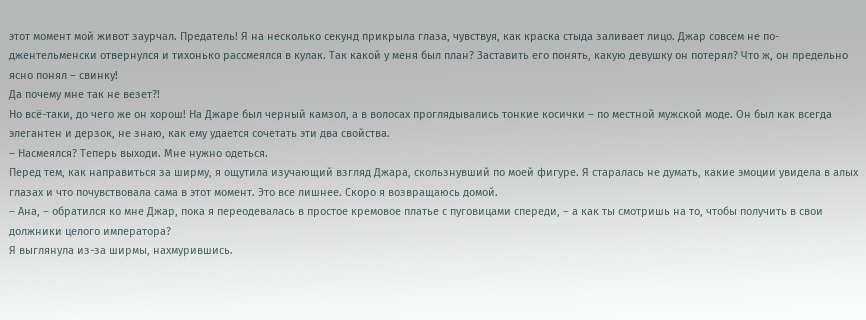этот момент мой живот заурчал. Предатель! Я на несколько секунд прикрыла глаза, чувствуя, как краска стыда заливает лицо. Джар совсем не по-джентельменски отвернулся и тихонько рассмеялся в кулак. Так какой у меня был план? Заставить его понять, какую девушку он потерял? Что ж, он предельно ясно понял – свинку!
Да почему мне так не везет?!
Но всё-таки, до чего же он хорош! На Джаре был черный камзол, а в волосах проглядывались тонкие косички – по местной мужской моде. Он был как всегда элегантен и дерзок, не знаю, как ему удается сочетать эти два свойства.
– Насмеялся? Теперь выходи. Мне нужно одеться.
Перед тем, как направиться за ширму, я ощутила изучающий взгляд Джара, скользнувший по моей фигуре. Я старалась не думать, какие эмоции увидела в алых глазах и что почувствовала сама в этот момент. Это все лишнее. Скоро я возвращаюсь домой.
– Ана, – обратился ко мне Джар, пока я переодевалась в простое кремовое платье с пуговицами спереди, – а как ты смотришь на то, чтобы получить в свои должники целого императора?
Я выглянула из-за ширмы, нахмурившись.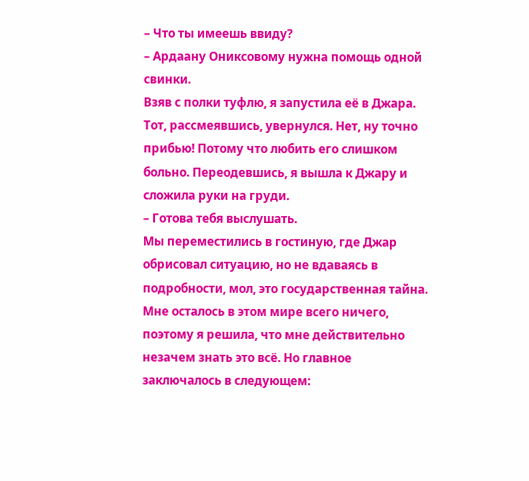– Что ты имеешь ввиду?
– Ардаану Ониксовому нужна помощь одной свинки.
Взяв с полки туфлю, я запустила её в Джара. Тот, рассмеявшись, увернулся. Нет, ну точно прибью! Потому что любить его слишком больно. Переодевшись, я вышла к Джару и сложила руки на груди.
– Готова тебя выслушать.
Мы переместились в гостиную, где Джар обрисовал ситуацию, но не вдаваясь в подробности, мол, это государственная тайна. Мне осталось в этом мире всего ничего, поэтому я решила, что мне действительно незачем знать это всё. Но главное заключалось в следующем: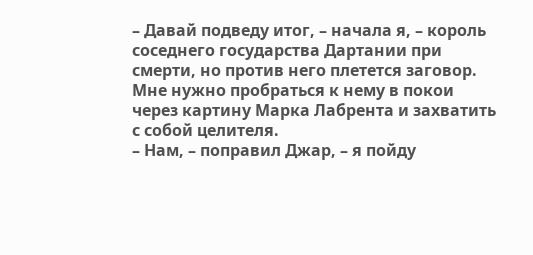– Давай подведу итог, – начала я, – король соседнего государства Дартании при смерти, но против него плетется заговор. Мне нужно пробраться к нему в покои через картину Марка Лабрента и захватить с собой целителя.
– Нам, – поправил Джар, – я пойду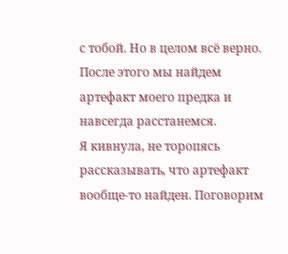с тобой. Но в целом всё верно. После этого мы найдем артефакт моего предка и навсегда расстанемся.
Я кивнула, не торопясь рассказывать, что артефакт вообще-то найден. Поговорим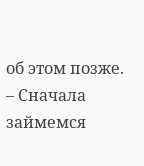об этом позже.
– Сначала займемся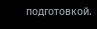подготовкой.